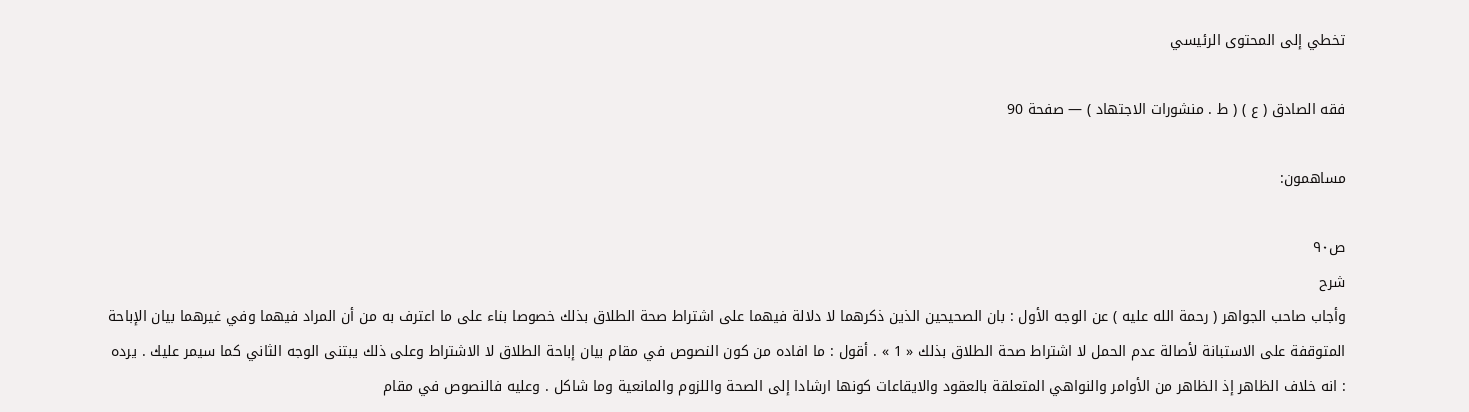تخطي إلى المحتوى الرئيسي

فقه الصادق ( ع ) ( ط . منشورات الاجتهاد ) — صفحة 90

مساهمون:

ص٩٠
شرح
وأجاب صاحب الجواهر ( رحمة الله عليه ) عن الوجه الأول : بان الصحيحين الذين ذكرهما لا دلالة فيهما على اشتراط صحة الطلاق بذلك خصوصا بناء على ما اعترف به من أن المراد فيهما وفي غيرهما بيان الإباحة المتوقفة على الاستبانة لأصالة عدم الحمل لا اشتراط صحة الطلاق بذلك « 1 » . أقول : ما افاده من كون النصوص في مقام بيان إباحة الطلاق لا الاشتراط وعلى ذلك يبتنى الوجه الثاني كما سيمر عليك . يرده : انه خلاف الظاهر إذ الظاهر من الأوامر والنواهي المتعلقة بالعقود والايقاعات كونها ارشادا إلى الصحة واللزوم والمانعية وما شاكل . وعليه فالنصوص في مقام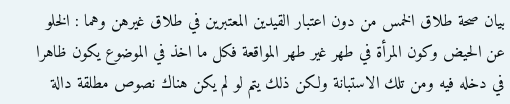بيان صحة طلاق الخمس من دون اعتبار القيدين المعتبرين في طلاق غيرهن وهما : الخلو عن الحيض وكون المرأة في طهر غير طهر المواقعة فكل ما اخذ في الموضوع يكون ظاهرا في دخله فيه ومن تلك الاستبانة ولكن ذلك يتم لو لم يكن هناك نصوص مطلقة دالة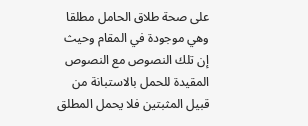على صحة طلاق الحامل مطلقا وهي موجودة في المقام وحيث إن تلك النصوص مع النصوص المقيدة للحمل بالاستبانة من قبيل المثبتين فلا يحمل المطلق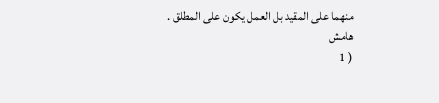منهما على المقيد بل العمل يكون على المطلق .
هامش
( 1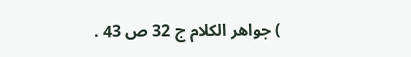) جواهر الكلام ج 32 ص 43 .